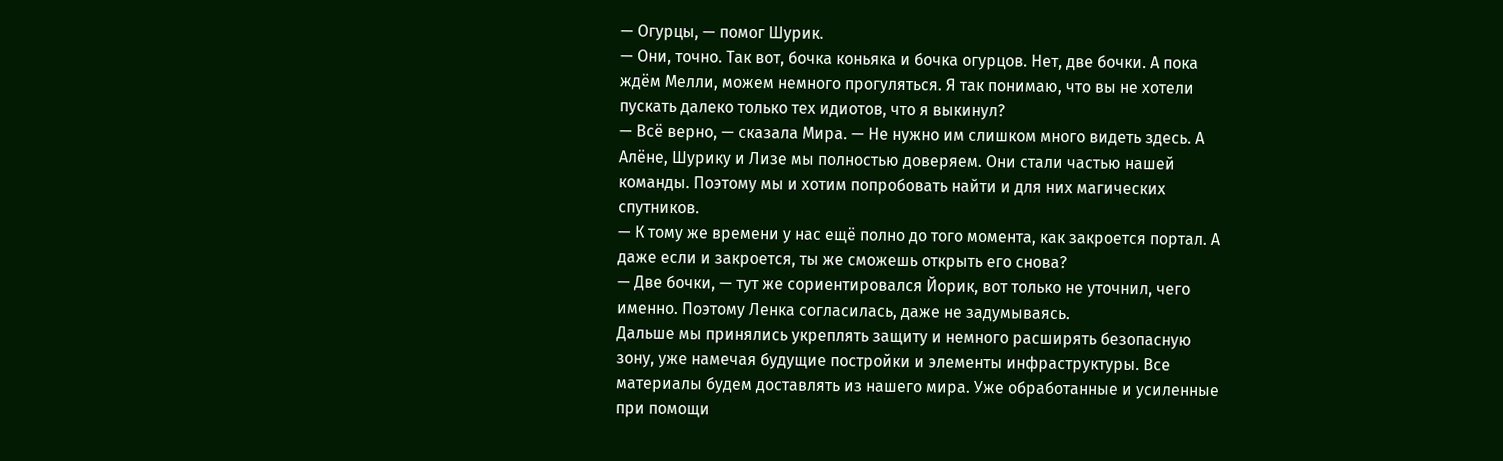— Огурцы, — помог Шурик.
— Они, точно. Так вот, бочка коньяка и бочка огурцов. Нет, две бочки. А пока ждём Мелли, можем немного прогуляться. Я так понимаю, что вы не хотели пускать далеко только тех идиотов, что я выкинул?
— Всё верно, — сказала Мира. — Не нужно им слишком много видеть здесь. А Алёне, Шурику и Лизе мы полностью доверяем. Они стали частью нашей команды. Поэтому мы и хотим попробовать найти и для них магических спутников.
— К тому же времени у нас ещё полно до того момента, как закроется портал. А даже если и закроется, ты же сможешь открыть его снова?
— Две бочки, — тут же сориентировался Йорик, вот только не уточнил, чего именно. Поэтому Ленка согласилась, даже не задумываясь.
Дальше мы принялись укреплять защиту и немного расширять безопасную зону, уже намечая будущие постройки и элементы инфраструктуры. Все материалы будем доставлять из нашего мира. Уже обработанные и усиленные при помощи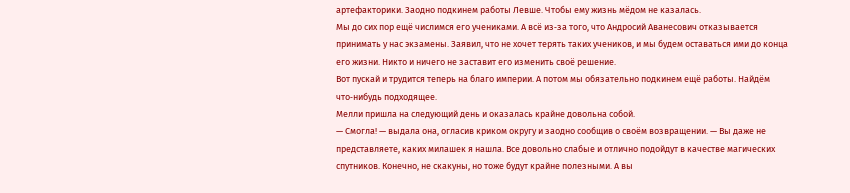артефакторики. Заодно подкинем работы Левше. Чтобы ему жизнь мёдом не казалась.
Мы до сих пор ещё числимся его учениками. А всё из‑за того, что Андросий Аванесович отказывается принимать у нас экзамены. Заявил, что не хочет терять таких учеников, и мы будем оставаться ими до конца его жизни. Никто и ничего не заставит его изменить своё решение.
Вот пускай и трудится теперь на благо империи. А потом мы обязательно подкинем ещё работы. Найдём что‑нибудь подходящее.
Мелли пришла на следующий день и оказалась крайне довольна собой.
— Смогла! — выдала она, огласив криком округу и заодно сообщив о своём возвращении. — Вы даже не представляете, каких милашек я нашла. Все довольно слабые и отлично подойдут в качестве магических спутников. Конечно, не скакуны, но тоже будут крайне полезными. А вы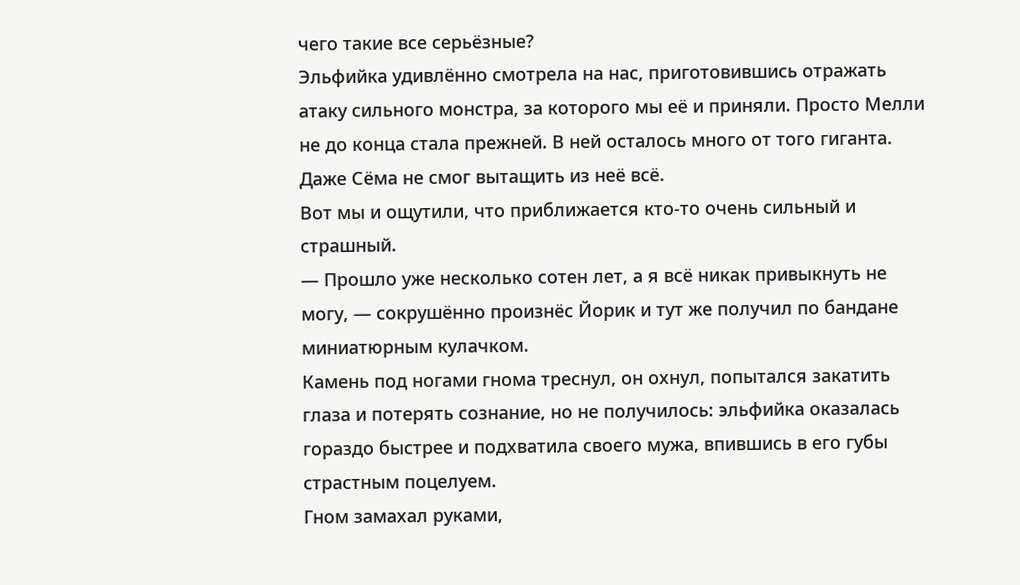чего такие все серьёзные?
Эльфийка удивлённо смотрела на нас, приготовившись отражать атаку сильного монстра, за которого мы её и приняли. Просто Мелли не до конца стала прежней. В ней осталось много от того гиганта. Даже Сёма не смог вытащить из неё всё.
Вот мы и ощутили, что приближается кто‑то очень сильный и страшный.
— Прошло уже несколько сотен лет, а я всё никак привыкнуть не могу, — сокрушённо произнёс Йорик и тут же получил по бандане миниатюрным кулачком.
Камень под ногами гнома треснул, он охнул, попытался закатить глаза и потерять сознание, но не получилось: эльфийка оказалась гораздо быстрее и подхватила своего мужа, впившись в его губы страстным поцелуем.
Гном замахал руками,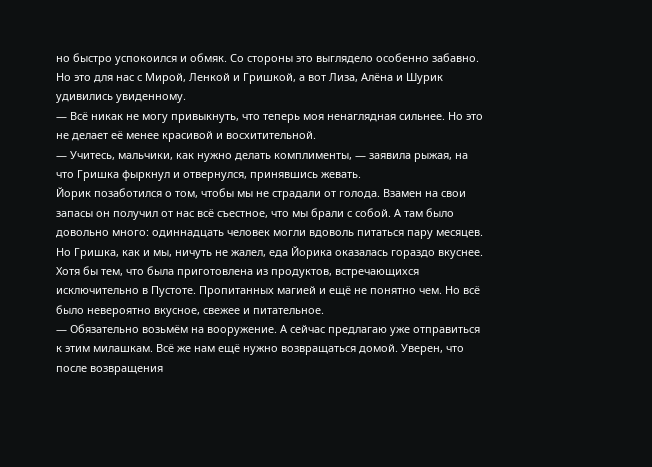но быстро успокоился и обмяк. Со стороны это выглядело особенно забавно. Но это для нас с Мирой, Ленкой и Гришкой, а вот Лиза, Алёна и Шурик удивились увиденному.
— Всё никак не могу привыкнуть, что теперь моя ненаглядная сильнее. Но это не делает её менее красивой и восхитительной.
— Учитесь, мальчики, как нужно делать комплименты, — заявила рыжая, на что Гришка фыркнул и отвернулся, принявшись жевать.
Йорик позаботился о том, чтобы мы не страдали от голода. Взамен на свои запасы он получил от нас всё съестное, что мы брали с собой. А там было довольно много: одиннадцать человек могли вдоволь питаться пару месяцев.
Но Гришка, как и мы, ничуть не жалел, еда Йорика оказалась гораздо вкуснее. Хотя бы тем, что была приготовлена из продуктов, встречающихся исключительно в Пустоте. Пропитанных магией и ещё не понятно чем. Но всё было невероятно вкусное, свежее и питательное.
— Обязательно возьмём на вооружение. А сейчас предлагаю уже отправиться к этим милашкам. Всё же нам ещё нужно возвращаться домой. Уверен, что после возвращения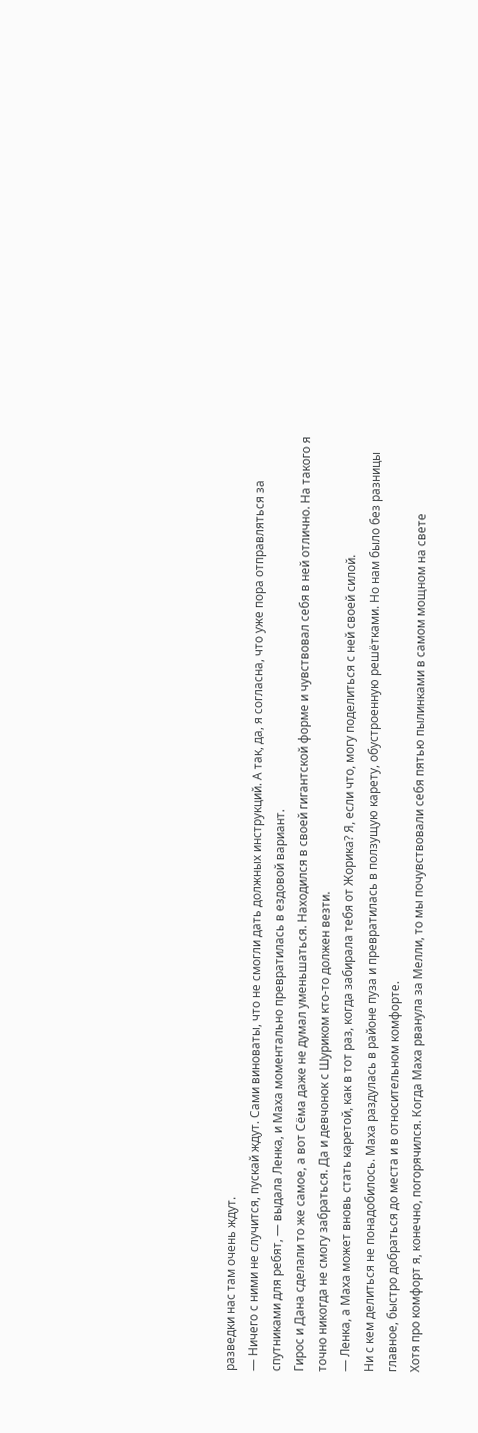разведки нас там очень ждут.
— Ничего с ними не случится, пускай ждут. Сами виноваты, что не смогли дать должных инструкций. А так, да, я согласна, что уже пора отправляться за спутниками для ребят, — выдала Ленка, и Маха моментально превратилась в ездовой вариант.
Гирос и Дана сделали то же самое, а вот Сёма даже не думал уменьшаться. Находился в своей гигантской форме и чувствовал себя в ней отлично. На такого я точно никогда не смогу забраться. Да и девчонок с Шуриком кто‑то должен везти.
— Ленка, а Маха может вновь стать каретой, как в тот раз, когда забирала тебя от Жорика? Я, если что, могу поделиться с ней своей силой.
Ни с кем делиться не понадобилось. Маха раздулась в районе пуза и превратилась в ползущую карету, обустроенную решётками. Но нам было без разницы главное, быстро добраться до места и в относительном комфорте.
Хотя про комфорт я, конечно, погорячился. Когда Маха рванула за Мелли, то мы почувствовали себя пятью пылинками в самом мощном на свете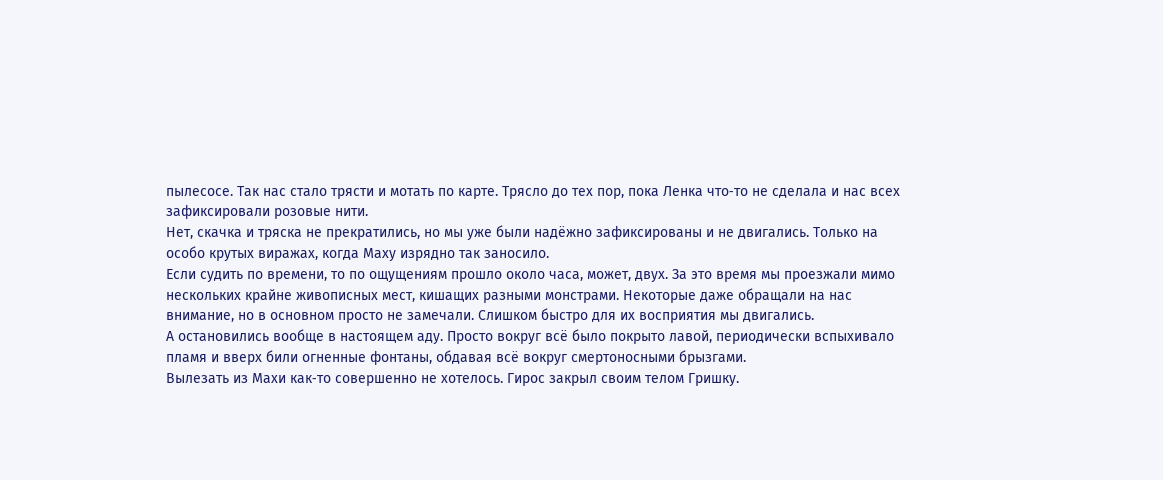пылесосе. Так нас стало трясти и мотать по карте. Трясло до тех пор, пока Ленка что‑то не сделала и нас всех зафиксировали розовые нити.
Нет, скачка и тряска не прекратились, но мы уже были надёжно зафиксированы и не двигались. Только на особо крутых виражах, когда Маху изрядно так заносило.
Если судить по времени, то по ощущениям прошло около часа, может, двух. За это время мы проезжали мимо нескольких крайне живописных мест, кишащих разными монстрами. Некоторые даже обращали на нас внимание, но в основном просто не замечали. Слишком быстро для их восприятия мы двигались.
А остановились вообще в настоящем аду. Просто вокруг всё было покрыто лавой, периодически вспыхивало пламя и вверх били огненные фонтаны, обдавая всё вокруг смертоносными брызгами.
Вылезать из Махи как‑то совершенно не хотелось. Гирос закрыл своим телом Гришку.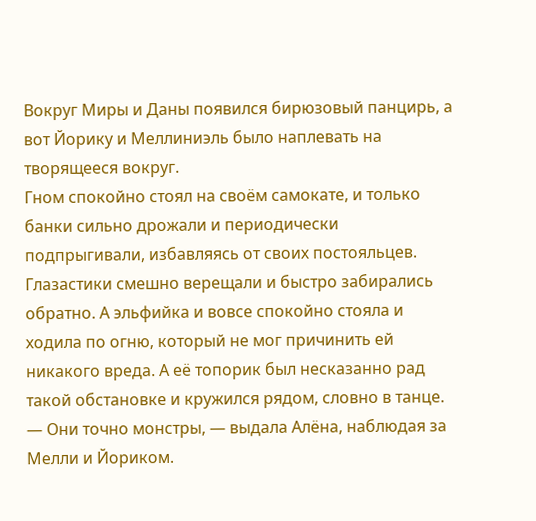Вокруг Миры и Даны появился бирюзовый панцирь, а вот Йорику и Меллиниэль было наплевать на творящееся вокруг.
Гном спокойно стоял на своём самокате, и только банки сильно дрожали и периодически подпрыгивали, избавляясь от своих постояльцев. Глазастики смешно верещали и быстро забирались обратно. А эльфийка и вовсе спокойно стояла и ходила по огню, который не мог причинить ей никакого вреда. А её топорик был несказанно рад такой обстановке и кружился рядом, словно в танце.
— Они точно монстры, — выдала Алёна, наблюдая за Мелли и Йориком.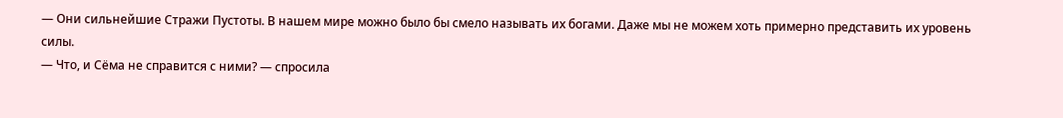— Они сильнейшие Стражи Пустоты. В нашем мире можно было бы смело называть их богами. Даже мы не можем хоть примерно представить их уровень силы.
— Что, и Сёма не справится с ними? — спросила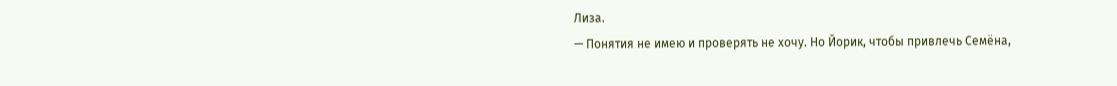Лиза.
— Понятия не имею и проверять не хочу. Но Йорик, чтобы привлечь Семёна,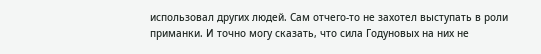использовал других людей. Сам отчего‑то не захотел выступать в роли приманки. И точно могу сказать, что сила Годуновых на них не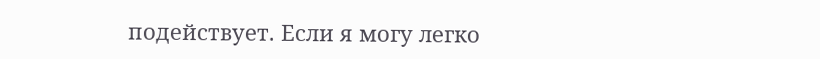подействует. Если я могу легко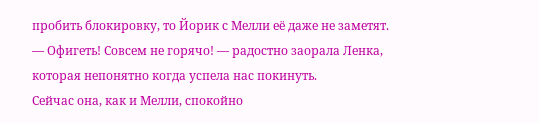пробить блокировку, то Йорик с Мелли её даже не заметят.
— Офигеть! Совсем не горячо! — радостно заорала Ленка, которая непонятно когда успела нас покинуть.
Сейчас она, как и Мелли, спокойно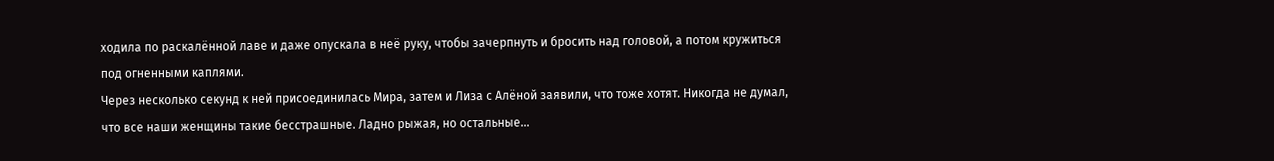ходила по раскалённой лаве и даже опускала в неё руку, чтобы зачерпнуть и бросить над головой, а потом кружиться под огненными каплями.
Через несколько секунд к ней присоединилась Мира, затем и Лиза с Алёной заявили, что тоже хотят. Никогда не думал, что все наши женщины такие бесстрашные. Ладно рыжая, но остальные…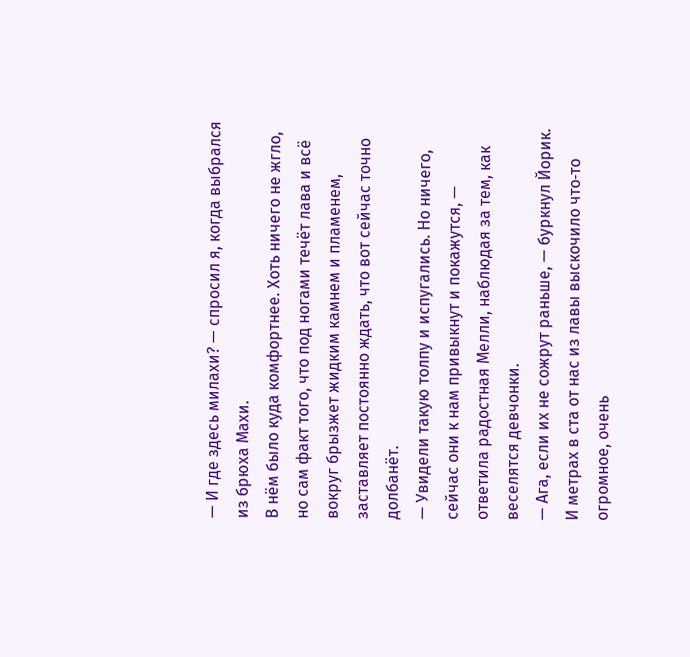— И где здесь милахи? — спросил я, когда выбрался из брюха Махи.
В нём было куда комфортнее. Хоть ничего не жгло, но сам факт того, что под ногами течёт лава и всё вокруг брызжет жидким камнем и пламенем, заставляет постоянно ждать, что вот сейчас точно долбанёт.
— Увидели такую толпу и испугались. Но ничего, сейчас они к нам привыкнут и покажутся, — ответила радостная Мелли, наблюдая за тем, как веселятся девчонки.
— Ага, если их не сожрут раньше, — буркнул Йорик.
И метрах в ста от нас из лавы выскочило что‑то огромное, очень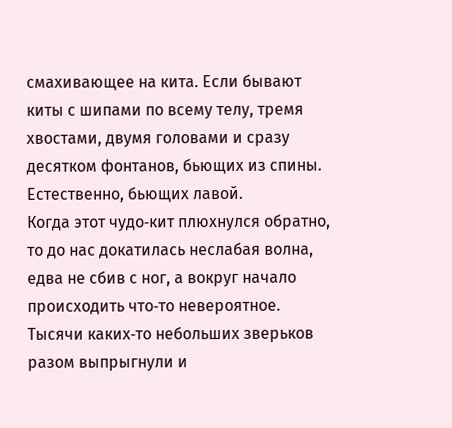смахивающее на кита. Если бывают киты с шипами по всему телу, тремя хвостами, двумя головами и сразу десятком фонтанов, бьющих из спины.
Естественно, бьющих лавой.
Когда этот чудо‑кит плюхнулся обратно, то до нас докатилась неслабая волна, едва не сбив с ног, а вокруг начало происходить что‑то невероятное. Тысячи каких‑то небольших зверьков разом выпрыгнули и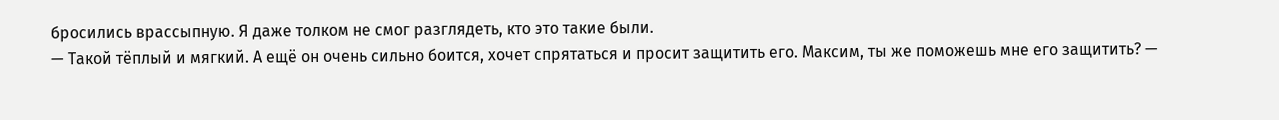бросились врассыпную. Я даже толком не смог разглядеть, кто это такие были.
— Такой тёплый и мягкий. А ещё он очень сильно боится, хочет спрятаться и просит защитить его. Максим, ты же поможешь мне его защитить? —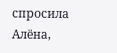спросила Алёна,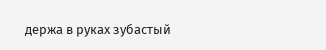держа в руках зубастый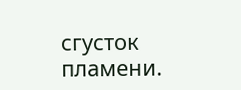сгусток пламени.